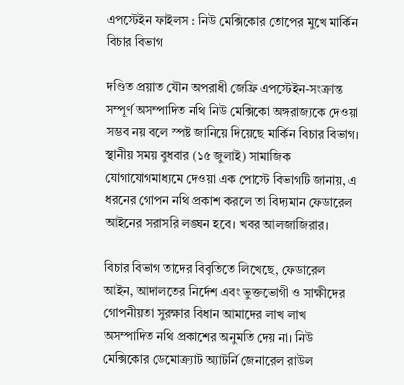এপস্টেইন ফাইলস : নিউ মেক্সিকোর তোপের মুখে মার্কিন বিচার বিভাগ

দণ্ডিত প্রয়াত যৌন অপরাধী জেফ্রি এপস্টেইন-সংক্রান্ত সম্পূর্ণ অসম্পাদিত নথি নিউ মেক্সিকো অঙ্গরাজ্যকে দেওয়া সম্ভব নয় বলে স্পষ্ট জানিয়ে দিয়েছে মার্কিন বিচার বিভাগ। স্থানীয় সময় বুধবার (১৫ জুলাই) সামাজিক যোগাযোগমাধ্যমে দেওয়া এক পোস্টে বিভাগটি জানায়, এ ধরনের গোপন নথি প্রকাশ করলে তা বিদ্যমান ফেডারেল আইনের সরাসরি লঙ্ঘন হবে। খবর আলজাজিরার।

বিচার বিভাগ তাদের বিবৃতিতে লিখেছে, ফেডারেল আইন, আদালতের নির্দেশ এবং ভুক্তভোগী ও সাক্ষীদের গোপনীয়তা সুরক্ষার বিধান আমাদের লাখ লাখ অসম্পাদিত নথি প্রকাশের অনুমতি দেয় না। নিউ মেক্সিকোর ডেমোক্র্যাট অ্যাটর্নি জেনারেল রাউল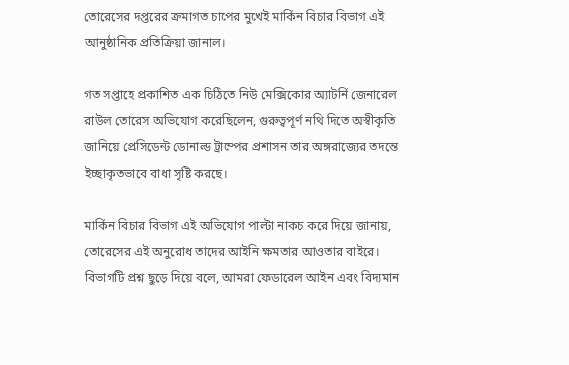তোরেসের দপ্তরের ক্রমাগত চাপের মুখেই মার্কিন বিচার বিভাগ এই আনুষ্ঠানিক প্রতিক্রিয়া জানাল।

গত সপ্তাহে প্রকাশিত এক চিঠিতে নিউ মেক্সিকোর অ্যাটর্নি জেনারেল রাউল তোরেস অভিযোগ করেছিলেন, গুরুত্বপূর্ণ নথি দিতে অস্বীকৃতি জানিয়ে প্রেসিডেন্ট ডোনাল্ড ট্রাম্পের প্রশাসন তার অঙ্গরাজ্যের তদন্তে ইচ্ছাকৃতভাবে বাধা সৃষ্টি করছে।

মার্কিন বিচার বিভাগ এই অভিযোগ পাল্টা নাকচ করে দিয়ে জানায়, তোরেসের এই অনুরোধ তাদের আইনি ক্ষমতার আওতার বাইরে। বিভাগটি প্রশ্ন ছুড়ে দিয়ে বলে, আমরা ফেডারেল আইন এবং বিদ্যমান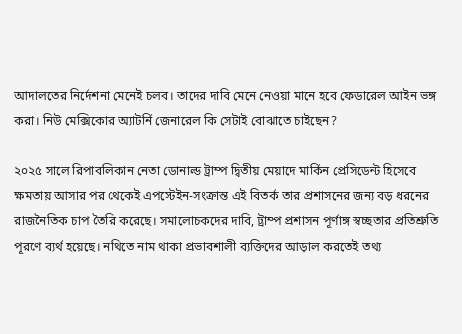আদালতের নির্দেশনা মেনেই চলব। তাদের দাবি মেনে নেওয়া মানে হবে ফেডারেল আইন ভঙ্গ করা। নিউ মেক্সিকোর অ্যাটর্নি জেনারেল কি সেটাই বোঝাতে চাইছেন?

২০২৫ সালে রিপাবলিকান নেতা ডোনাল্ড ট্রাম্প দ্বিতীয় মেয়াদে মার্কিন প্রেসিডেন্ট হিসেবে ক্ষমতায় আসার পর থেকেই এপস্টেইন-সংক্রান্ত এই বিতর্ক তার প্রশাসনের জন্য বড় ধরনের রাজনৈতিক চাপ তৈরি করেছে। সমালোচকদের দাবি, ট্রাম্প প্রশাসন পূর্ণাঙ্গ স্বচ্ছতার প্রতিশ্রুতি পূরণে ব্যর্থ হয়েছে। নথিতে নাম থাকা প্রভাবশালী ব্যক্তিদের আড়াল করতেই তথ্য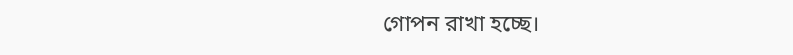গোপন রাখা হচ্ছে।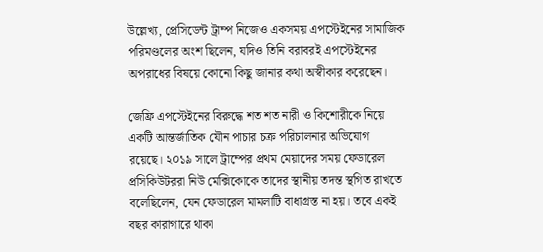উল্লেখ্য, প্রেসিডেন্ট ট্রাম্প নিজেও একসময় এপস্টেইনের সামাজিক পরিমণ্ডলের অংশ ছিলেন, যদিও তিনি বরাবরই এপস্টেইনের অপরাধের বিষয়ে কোনো কিছু জানার কথা অস্বীকার করেছেন।

জেফ্রি এপস্টেইনের বিরুদ্ধে শত শত নারী ও কিশোরীকে নিয়ে একটি আন্তর্জাতিক যৌন পাচার চক্র পরিচালনার অভিযোগ রয়েছে। ২০১৯ সালে ট্রাম্পের প্রথম মেয়াদের সময় ফেডারেল প্রসিকিউটররা নিউ মেক্সিকোকে তাদের স্থানীয় তদন্ত স্থগিত রাখতে বলেছিলেন, যেন ফেডারেল মামলাটি বাধাগ্রস্ত না হয়। তবে একই বছর কারাগারে থাকা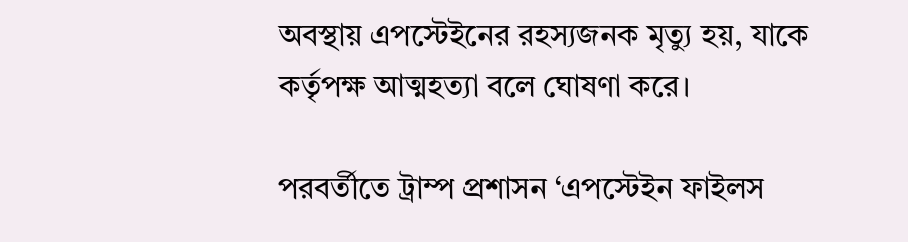অবস্থায় এপস্টেইনের রহস্যজনক মৃত্যু হয়, যাকে কর্তৃপক্ষ আত্মহত্যা বলে ঘোষণা করে।

পরবর্তীতে ট্রাম্প প্রশাসন ‘এপস্টেইন ফাইলস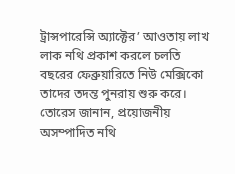ট্রান্সপারেন্সি অ্যাক্টের’ আওতায় লাখ লাক নথি প্রকাশ করলে চলতি বছরের ফেব্রুয়ারিতে নিউ মেক্সিকো তাদের তদন্ত পুনরায় শুরু করে। তোরেস জানান, প্রয়োজনীয় অসম্পাদিত নথি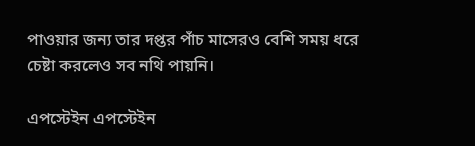পাওয়ার জন্য তার দপ্তর পাঁচ মাসেরও বেশি সময় ধরে চেষ্টা করলেও সব নথি পায়নি।

এপস্টেইন এপস্টেইন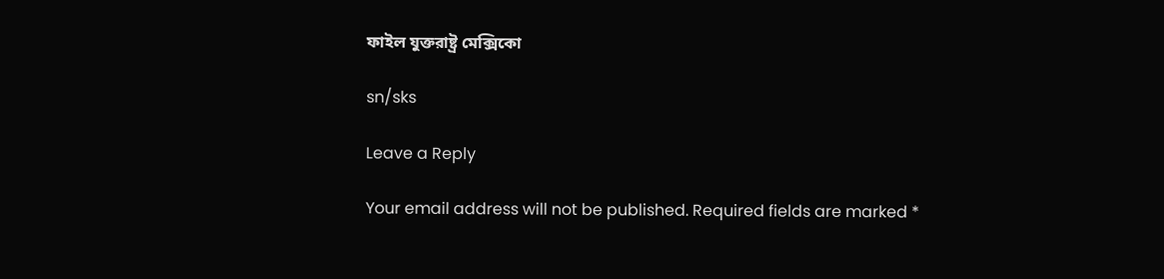ফাইল যুক্তরাষ্ট্র মেক্সিকো

sn/sks

Leave a Reply

Your email address will not be published. Required fields are marked *